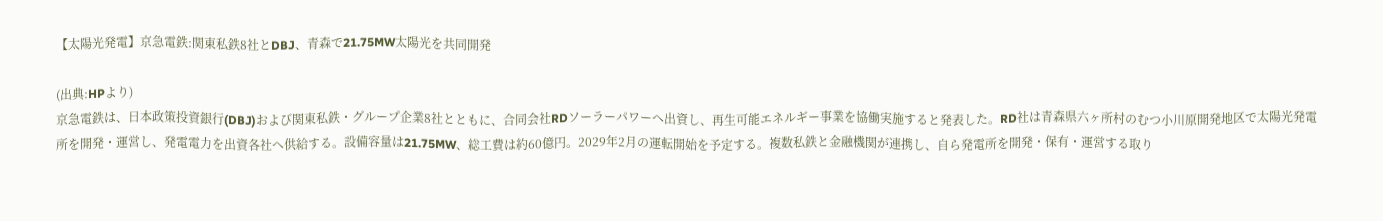【太陽光発電】京急電鉄:関東私鉄8社とDBJ、青森で21.75MW太陽光を共同開発

(出典:HPより)
京急電鉄は、日本政策投資銀行(DBJ)および関東私鉄・グループ企業8社とともに、合同会社RDソーラーパワーへ出資し、再生可能エネルギー事業を協働実施すると発表した。RD社は青森県六ヶ所村のむつ小川原開発地区で太陽光発電所を開発・運営し、発電電力を出資各社へ供給する。設備容量は21.75MW、総工費は約60億円。2029年2月の運転開始を予定する。複数私鉄と金融機関が連携し、自ら発電所を開発・保有・運営する取り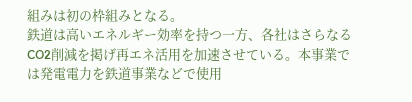組みは初の枠組みとなる。
鉄道は高いエネルギー効率を持つ一方、各社はさらなるCO2削減を掲げ再エネ活用を加速させている。本事業では発電電力を鉄道事業などで使用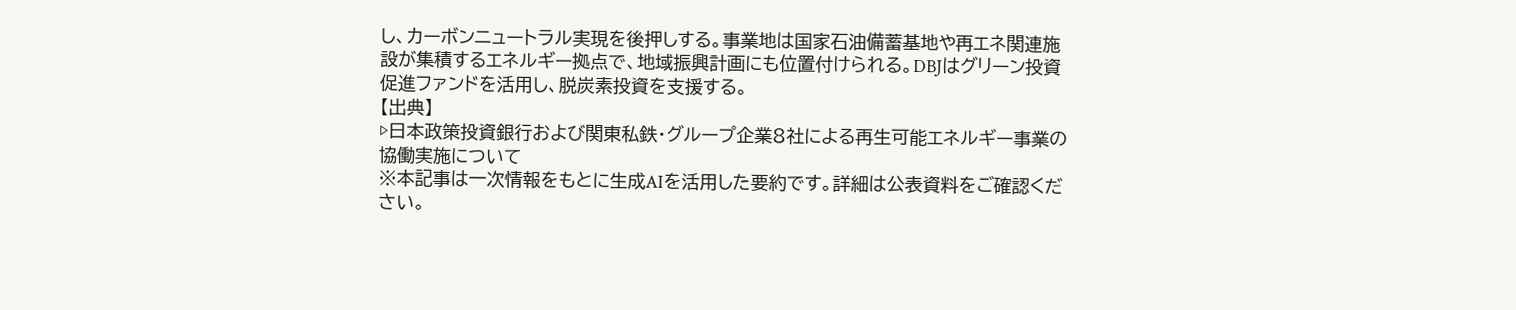し、カーボンニュートラル実現を後押しする。事業地は国家石油備蓄基地や再エネ関連施設が集積するエネルギー拠点で、地域振興計画にも位置付けられる。DBJはグリーン投資促進ファンドを活用し、脱炭素投資を支援する。
【出典】
▷日本政策投資銀行および関東私鉄・グループ企業8社による再生可能エネルギー事業の協働実施について
※本記事は一次情報をもとに生成AIを活用した要約です。詳細は公表資料をご確認ください。